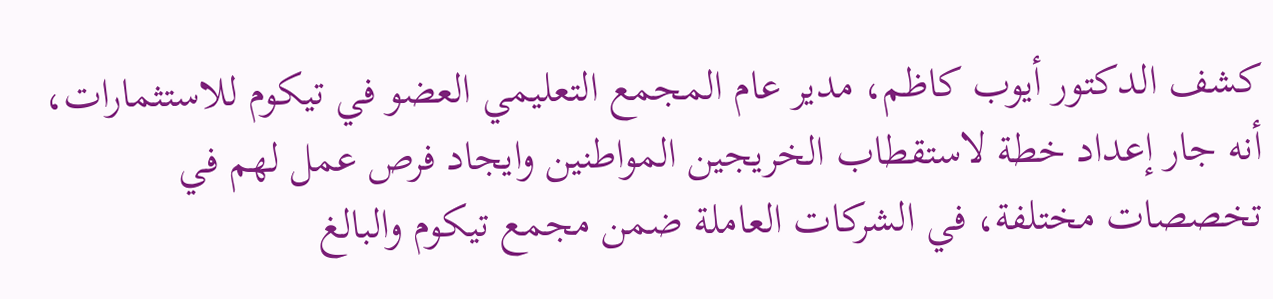كشف الدكتور أيوب كاظم، مدير عام المجمع التعليمي العضو في تيكوم للاستثمارات، أنه جار إعداد خطة لاستقطاب الخريجين المواطنين وايجاد فرص عمل لهم في تخصصات مختلفة، في الشركات العاملة ضمن مجمع تيكوم والبالغ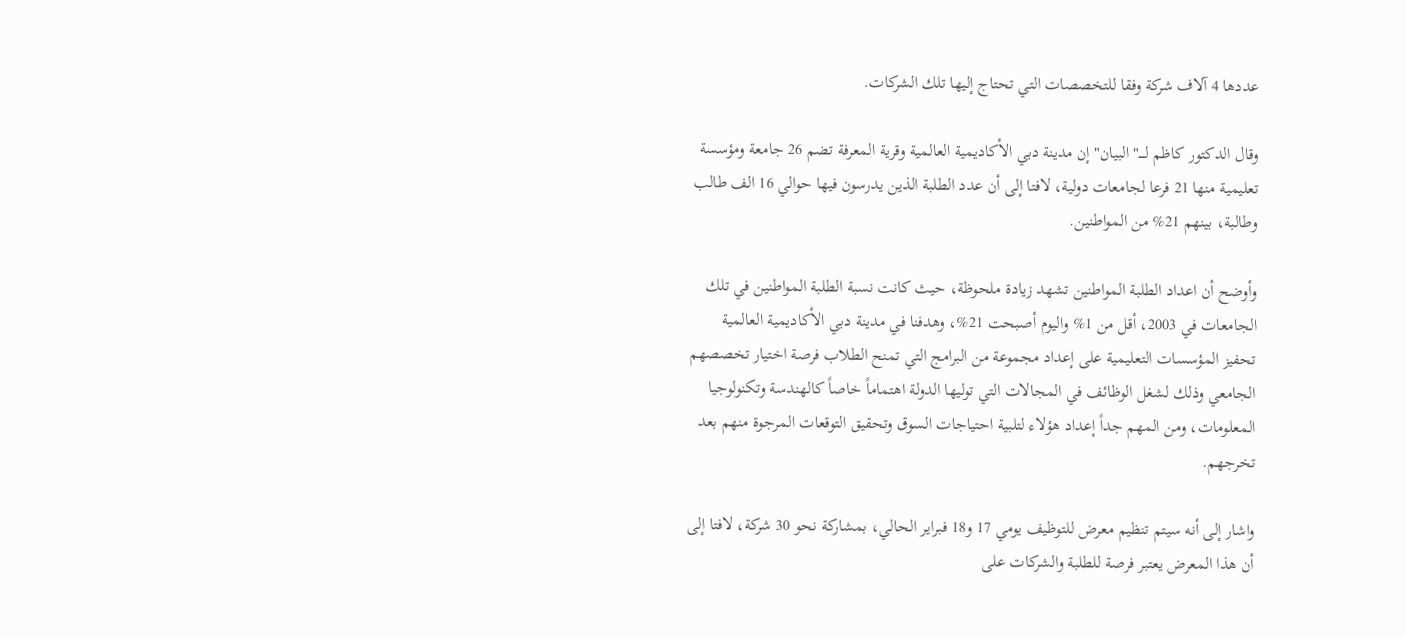عددها 4 آلاف شركة وفقا للتخصصات التي تحتاج إليها تلك الشركات.

وقال الدكتور كاظم لــــ"البيان" إن مدينة دبي الأكاديمية العالمية وقرية المعرفة تضم 26 جامعة ومؤسسة تعليمية منها 21 فرعا لجامعات دولية، لافتا إلى أن عدد الطلبة الذين يدرسون فيها حوالي 16 الف طالب وطالبة، بينهم 21% من المواطنين.

وأوضح أن اعداد الطلبة المواطنين تشهد زيادة ملحوظة، حيث كانت نسبة الطلبة المواطنين في تلك الجامعات في 2003، أقل من 1% واليوم أصبحت 21%، وهدفنا في مدينة دبي الأكاديمية العالمية تحفيز المؤسسات التعليمية على إعداد مجموعة من البرامج التي تمنح الطلاب فرصة اختيار تخصصهم الجامعي وذلك لشغل الوظائف في المجالات التي توليها الدولة اهتماماً خاصاً كالهندسة وتكنولوجيا المعلومات، ومن المهم جداً إعداد هؤلاء لتلبية احتياجات السوق وتحقيق التوقعات المرجوة منهم بعد تخرجهم.

واشار إلى أنه سيتم تنظيم معرض للتوظيف يومي 17 و18 فبراير الحالي، بمشاركة نحو 30 شركة، لافتا إلى أن هذا المعرض يعتبر فرصة للطلبة والشركات على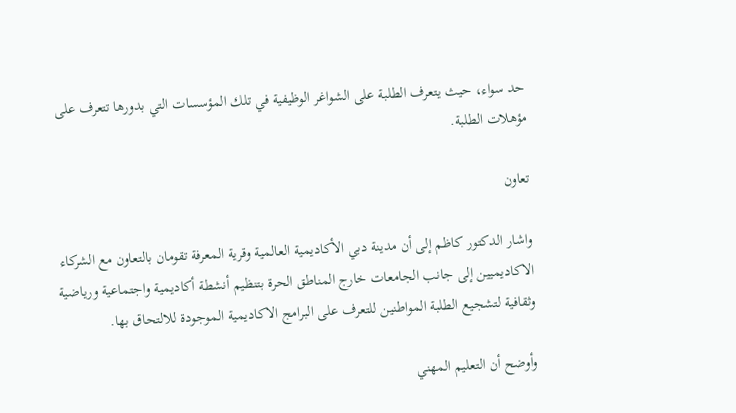حد سواء، حيث يتعرف الطلبة على الشواغر الوظيفية في تلك المؤسسات التي بدورها تتعرف على مؤهلات الطلبة.

تعاون

واشار الدكتور كاظم إلى أن مدينة دبي الأكاديمية العالمية وقرية المعرفة تقومان بالتعاون مع الشركاء الاكاديميين إلى جانب الجامعات خارج المناطق الحرة بتنظيم أنشطة أكاديمية واجتماعية ورياضية وثقافية لتشجيع الطلبة المواطنين للتعرف على البرامج الاكاديمية الموجودة للالتحاق بها.

وأوضح أن التعليم المهني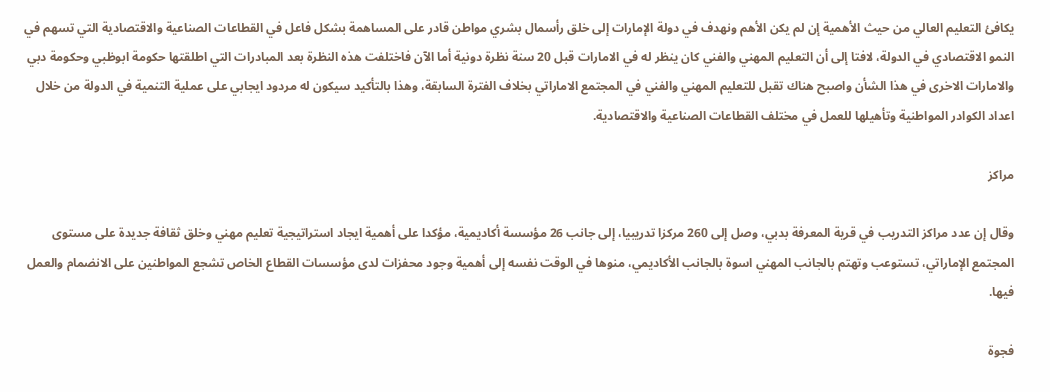يكافئ التعليم العالي من حيث الأهمية إن لم يكن الأهم ونهدف في دولة الإمارات إلى خلق رأسمال بشري مواطن قادر على المساهمة بشكل فاعل في القطاعات الصناعية والاقتصادية التي تسهم في النمو الاقتصادي في الدولة، لافتا إلى أن التعليم المهني والفني كان ينظر له في الامارات قبل 20 سنة نظرة دونية أما الآن فاختلفت هذه النظرة بعد المبادرات التي اطلقتها حكومة ابوظبي وحكومة دبي والامارات الاخرى في هذا الشأن واصبح هناك تقبل للتعليم المهني والفني في المجتمع الاماراتي بخلاف الفترة السابقة، وهذا بالتأكيد سيكون له مردود ايجابي على عملية التنمية في الدولة من خلال اعداد الكوادر المواطنية وتأهيلها للعمل في مختلف القطاعات الصناعية والاقتصادية.

مراكز

وقال إن عدد مراكز التدريب في قرية المعرفة بدبي، وصل إلى 260 مركزا تدريبيا، إلى جانب 26 مؤسسة أكاديمية، مؤكدا على أهمية ايجاد استراتيجية تعليم مهني وخلق ثقافة جديدة على مستوى المجتمع الإماراتي، تستوعب وتهتم بالجانب المهني اسوة بالجانب الأكاديمي، منوها في الوقت نفسه إلى أهمية وجود محفزات لدى مؤسسات القطاع الخاص تشجع المواطنين على الانضمام والعمل فيها.

فجوة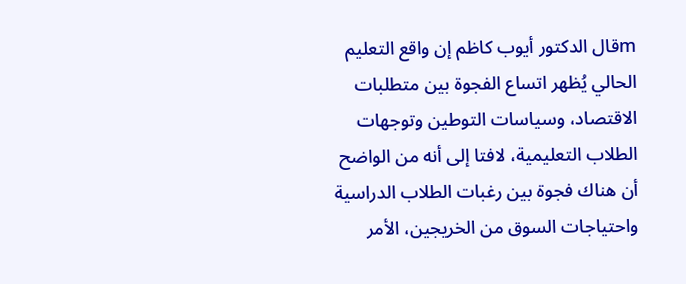mقال الدكتور أيوب كاظم إن واقع التعليم الحالي يُظهر اتساع الفجوة بين متطلبات الاقتصاد، وسياسات التوطين وتوجهات الطلاب التعليمية، لافتا إلى أنه من الواضح أن هناك فجوة بين رغبات الطلاب الدراسية واحتياجات السوق من الخريجين، الأمر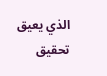الذي يعيق تحقيق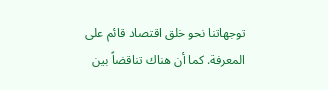توجهاتنا نحو خلق اقتصاد قائم على المعرفة. كما أن هناك تناقضاً بين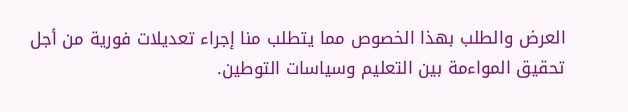العرض والطلب بهذا الخصوص مما يتطلب منا إجراء تعديلات فورية من أجل تحقيق المواءمة بين التعليم وسياسات التوطين.